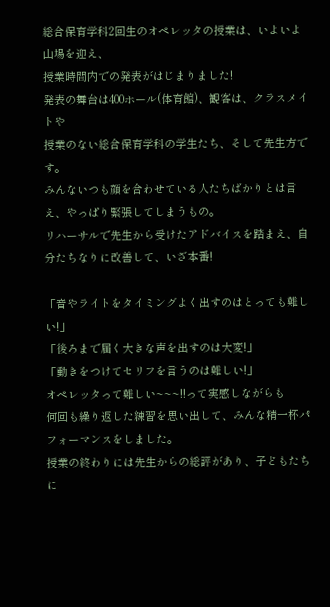総合保育学科2回生のオペレッタの授業は、いよいよ山場を迎え、
授業時間内での発表がはじまりました!
発表の舞台は400ホール(体育館)、観客は、クラスメイトや
授業のない総合保育学科の学生たち、そして先生方です。
みんないつも顔を合わせている人たちばかりとは言え、やっぱり緊張してしまうもの。
リハーサルで先生から受けたアドバイスを踏まえ、自分たちなりに改善して、いざ本番!

「音やライトをタイミングよく出すのはとっても難しい!」
「後ろまで届く大きな声を出すのは大変!」
「動きをつけてセリフを言うのは難しい!」
オペレッタって難しい~~~!!って実感しながらも
何回も繰り返した練習を思い出して、みんな精一杯パフォーマンスをしました。
授業の終わりには先生からの総評があり、子どもたちに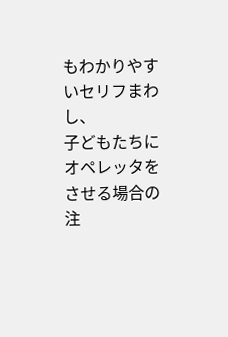もわかりやすいセリフまわし、
子どもたちにオペレッタをさせる場合の注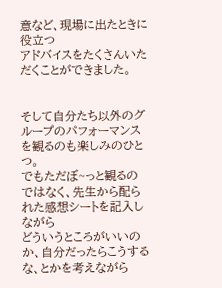意など、現場に出たときに役立つ
アドバイスをたくさんいただくことができました。


そして自分たち以外のグループのパフォーマンスを観るのも楽しみのひとつ。
でもただぼ~っと観るのではなく、先生から配られた感想シートを記入しながら
どういうところがいいのか、自分だったらこうするな、とかを考えながら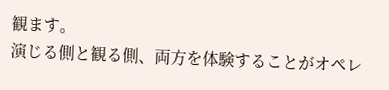観ます。
演じる側と観る側、両方を体験することがオペレ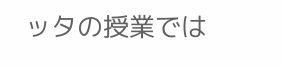ッタの授業では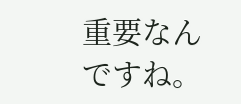重要なんですね。